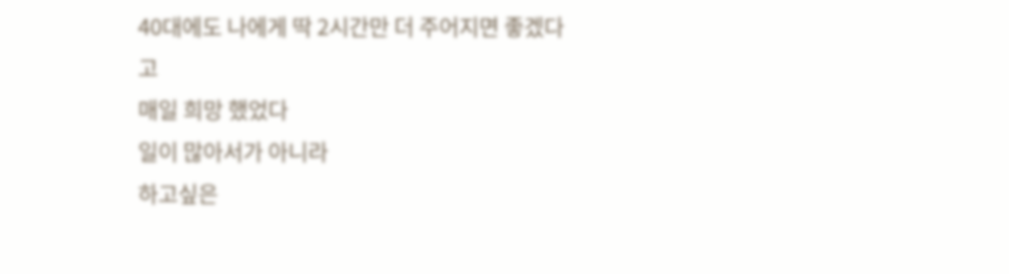40대에도 나에게 딱 2시간만 더 주어지면 좋겠다고
매일 희망 했었다
일이 많아서가 아니라
하고싶은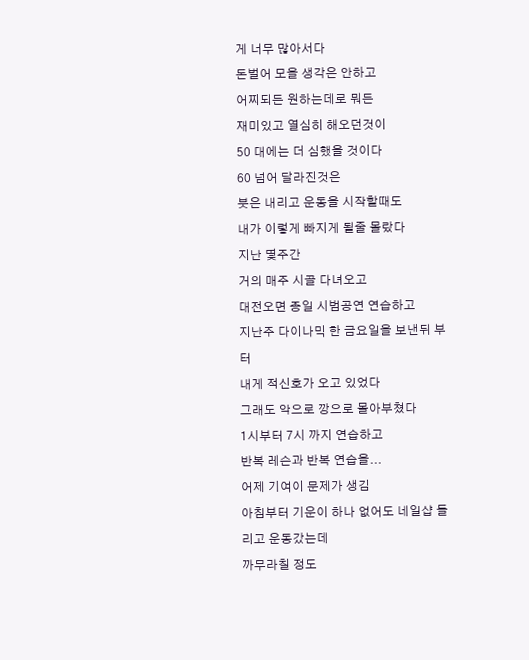게 너무 많아서다
돈벌어 모을 생각은 안하고
어찌되든 원하는데로 뭐든
재미있고 열심히 해오던것이
50 대에는 더 심했을 것이다
60 넘어 달라진것은
붓은 내리고 운동을 시작할때도
내가 이렇게 빠지게 될줄 몰랐다
지난 몇주간
거의 매주 시골 다녀오고
대전오면 종일 시범공연 연습하고
지난주 다이나믹 한 금요일을 보낸뒤 부터
내게 적신호가 오고 있었다
그래도 악으로 깡으로 몰아부쳤다
1시부터 7시 까지 연습하고
반복 레슨과 반복 연습을...
어제 기여이 문제가 생김
아침부터 기운이 하나 없어도 네일샵 들리고 운동갔는데
까무라칠 정도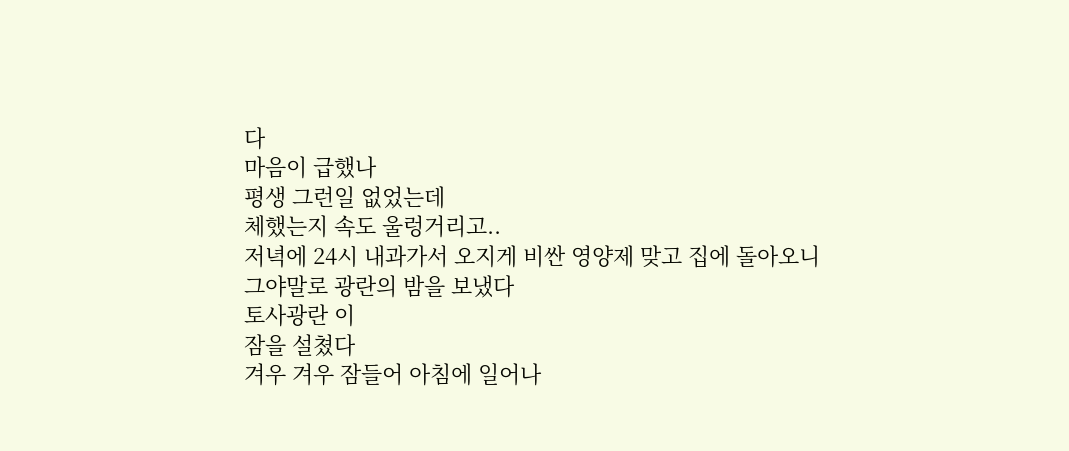다
마음이 급했나
평생 그런일 없었는데
체했는지 속도 울렁거리고..
저녁에 24시 내과가서 오지게 비싼 영양제 맞고 집에 돌아오니
그야말로 광란의 밤을 보냈다
토사광란 이
잠을 설쳤다
겨우 겨우 잠들어 아침에 일어나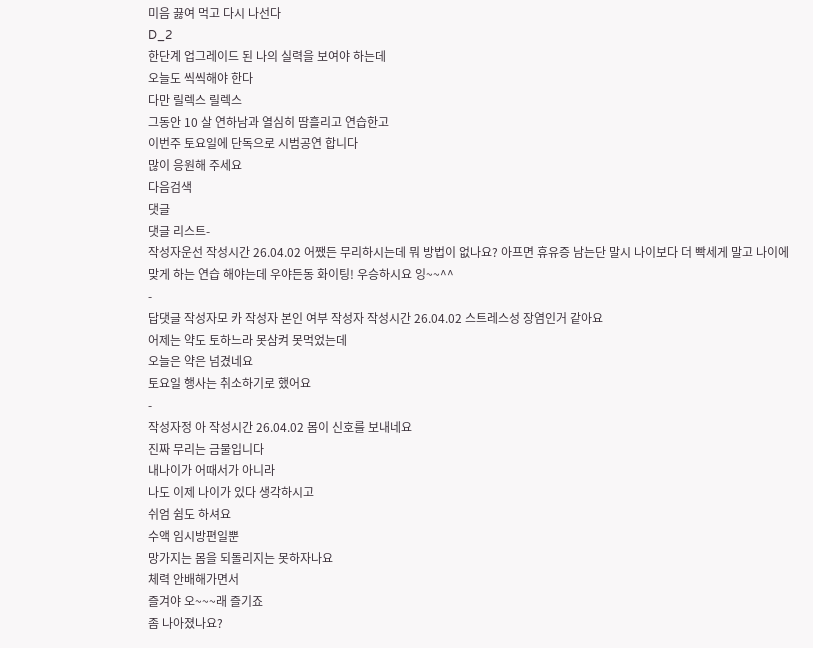미음 끓여 먹고 다시 나선다
D_2
한단계 업그레이드 된 나의 실력을 보여야 하는데
오늘도 씩씩해야 한다
다만 릴렉스 릴렉스
그동안 10 살 연하남과 열심히 땀흘리고 연습한고
이번주 토요일에 단독으로 시범공연 합니다
많이 응원해 주세요
다음검색
댓글
댓글 리스트-
작성자운선 작성시간 26.04.02 어쨌든 무리하시는데 뭐 방법이 없나요? 아프면 휴유증 남는단 말시 나이보다 더 빡세게 말고 나이에 맞게 하는 연습 해야는데 우야든동 화이팅! 우승하시요 잉~~^^
-
답댓글 작성자모 카 작성자 본인 여부 작성자 작성시간 26.04.02 스트레스성 장염인거 같아요
어제는 약도 토하느라 못삼켜 못먹었는데
오늘은 약은 넘겼네요
토요일 행사는 취소하기로 했어요
-
작성자정 아 작성시간 26.04.02 몸이 신호를 보내네요
진짜 무리는 금물입니다
내나이가 어때서가 아니라
나도 이제 나이가 있다 생각하시고
쉬엄 쉼도 하셔요
수액 임시방편일뿐
망가지는 몸을 되돌리지는 못하자나요
체력 안배해가면서
즐겨야 오~~~래 즐기죠
좀 나아졌나요?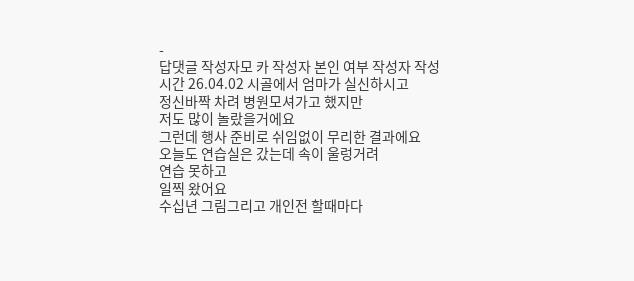-
답댓글 작성자모 카 작성자 본인 여부 작성자 작성시간 26.04.02 시골에서 엄마가 실신하시고
정신바짝 차려 병원모셔가고 했지만
저도 많이 놀랐을거에요
그런데 행사 준비로 쉬임없이 무리한 결과에요
오늘도 연습실은 갔는데 속이 울렁거려
연습 못하고
일찍 왔어요
수십년 그림그리고 개인전 할때마다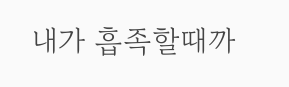내가 흡족할때까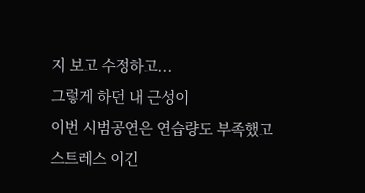지 보고 수정하고...
그렇게 하던 내 근성이
이번 시범공연은 연습량도 부족했고
스트레스 이긴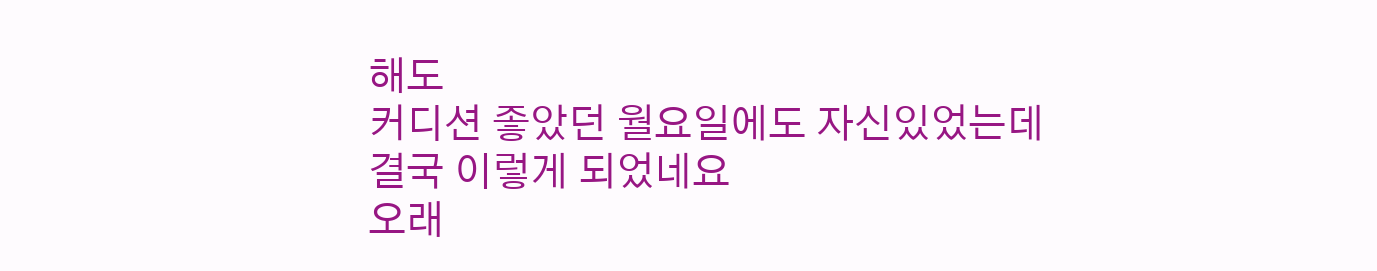해도
커디션 좋았던 월요일에도 자신있었는데
결국 이렇게 되었네요
오래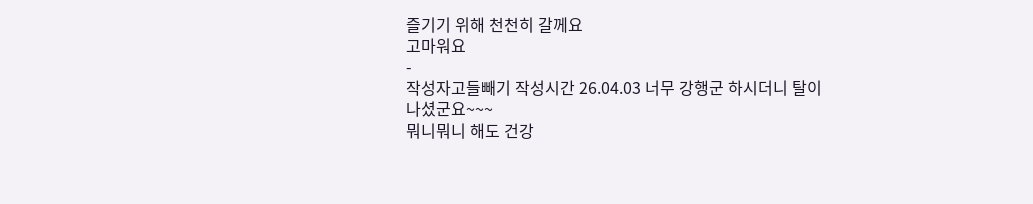즐기기 위해 천천히 갈께요
고마워요
-
작성자고들빼기 작성시간 26.04.03 너무 강행군 하시더니 탈이 나셨군요~~~
뭐니뭐니 해도 건강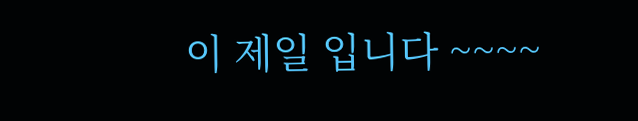이 제일 입니다 ~~~~